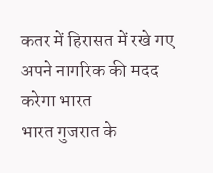कतर में हिरासत में रखे गए अपने नागरिक की मदद करेगा भारत
भारत गुजरात के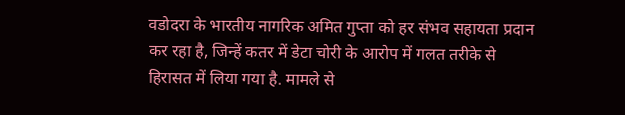वडोदरा के भारतीय नागरिक अमित गुप्ता को हर संभव सहायता प्रदान कर रहा है, जिन्हें कतर में डेटा चोरी के आरोप में गलत तरीके से हिरासत में लिया गया है. मामले से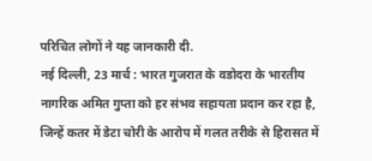परिचित लोगों ने यह जानकारी दी.
नई दिल्ली, 23 मार्च : भारत गुजरात के वडोदरा के भारतीय नागरिक अमित गुप्ता को हर संभव सहायता प्रदान कर रहा है, जिन्हें कतर में डेटा चोरी के आरोप में गलत तरीके से हिरासत में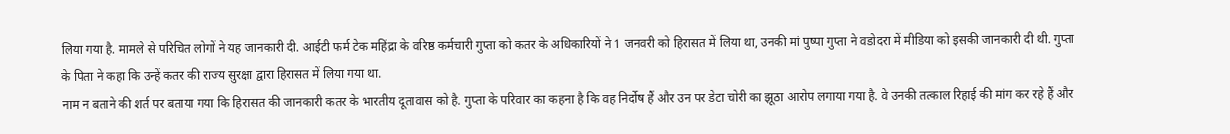लिया गया है. मामले से परिचित लोगों ने यह जानकारी दी. आईटी फर्म टेक महिंद्रा के वरिष्ठ कर्मचारी गुप्ता को कतर के अधिकारियों ने 1 जनवरी को हिरासत में लिया था, उनकी मां पुष्पा गुप्ता ने वडोदरा में मीडिया को इसकी जानकारी दी थी. गुप्ता के पिता ने कहा कि उन्हें कतर की राज्य सुरक्षा द्वारा हिरासत में लिया गया था.
नाम न बताने की शर्त पर बताया गया कि हिरासत की जानकारी कतर के भारतीय दूतावास को है. गुप्ता के परिवार का कहना है कि वह निर्दोष हैं और उन पर डेटा चोरी का झूठा आरोप लगाया गया है. वे उनकी तत्काल रिहाई की मांग कर रहे हैं और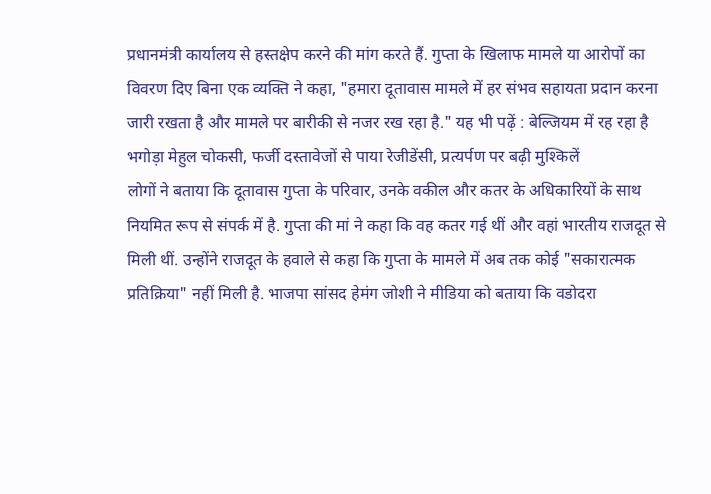प्रधानमंत्री कार्यालय से हस्तक्षेप करने की मांग करते हैं. गुप्ता के खिलाफ मामले या आरोपों का विवरण दिए बिना एक व्यक्ति ने कहा, "हमारा दूतावास मामले में हर संभव सहायता प्रदान करना जारी रखता है और मामले पर बारीकी से नजर रख रहा है." यह भी पढ़ें : बेल्जियम में रह रहा है भगोड़ा मेहुल चोकसी, फर्जी दस्तावेजों से पाया रेजीडेंसी, प्रत्यर्पण पर बढ़ी मुश्किलें
लोगों ने बताया कि दूतावास गुप्ता के परिवार, उनके वकील और कतर के अधिकारियों के साथ नियमित रूप से संपर्क में है. गुप्ता की मां ने कहा कि वह कतर गई थीं और वहां भारतीय राजदूत से मिली थीं. उन्होंने राजदूत के हवाले से कहा कि गुप्ता के मामले में अब तक कोई "सकारात्मक प्रतिक्रिया" नहीं मिली है. भाजपा सांसद हेमंग जोशी ने मीडिया को बताया कि वडोदरा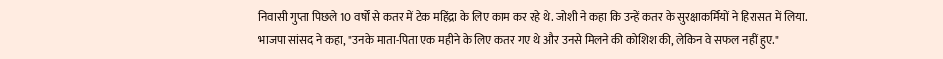निवासी गुप्ता पिछले 10 वर्षों से कतर में टेक महिंद्रा के लिए काम कर रहे थे. जोशी ने कहा कि उन्हें कतर के सुरक्षाकर्मियों ने हिरासत में लिया.
भाजपा सांसद ने कहा, "उनके माता-पिता एक महीने के लिए कतर गए थे और उनसे मिलने की कोशिश की, लेकिन वे सफल नहीं हुए."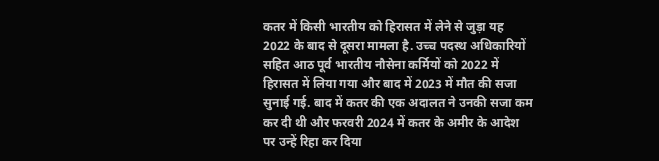कतर में किसी भारतीय को हिरासत में लेने से जुड़ा यह 2022 के बाद से दूसरा मामला है. उच्च पदस्थ अधिकारियों सहित आठ पूर्व भारतीय नौसेना कर्मियों को 2022 में हिरासत में लिया गया और बाद में 2023 में मौत की सजा सुनाई गई. बाद में कतर की एक अदालत ने उनकी सजा कम कर दी थी और फरवरी 2024 में कतर के अमीर के आदेश पर उन्हें रिहा कर दिया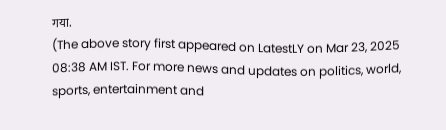गया.
(The above story first appeared on LatestLY on Mar 23, 2025 08:38 AM IST. For more news and updates on politics, world, sports, entertainment and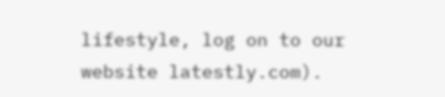lifestyle, log on to our website latestly.com).